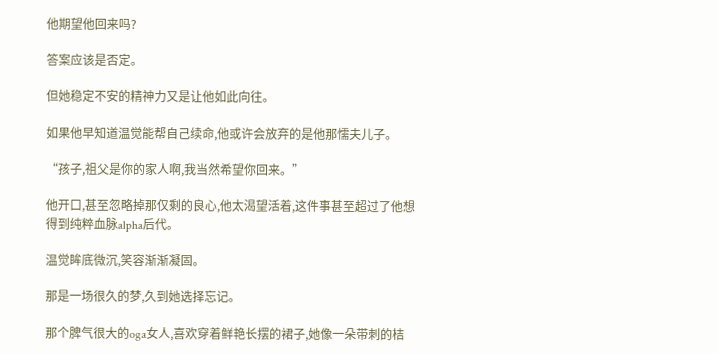他期望他回来吗?

答案应该是否定。

但她稳定不安的精神力又是让他如此向往。

如果他早知道温觉能帮自己续命,他或许会放弃的是他那懦夫儿子。

“孩子,祖父是你的家人啊,我当然希望你回来。”

他开口,甚至忽略掉那仅剩的良心,他太渴望活着,这件事甚至超过了他想得到纯粹血脉alpha后代。

温觉眸底微沉,笑容渐渐凝固。

那是一场很久的梦,久到她选择忘记。

那个脾气很大的oga女人,喜欢穿着鲜艳长摆的裙子,她像一朵带刺的桔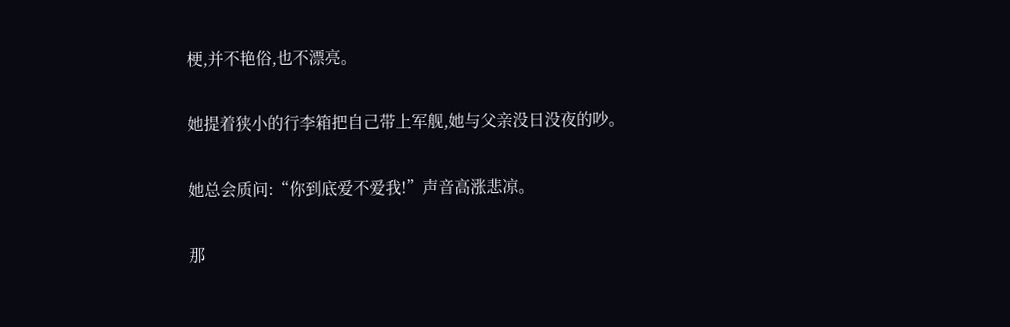梗,并不艳俗,也不漂亮。

她提着狭小的行李箱把自己带上军舰,她与父亲没日没夜的吵。

她总会质问:“你到底爱不爱我!”声音高涨悲凉。

那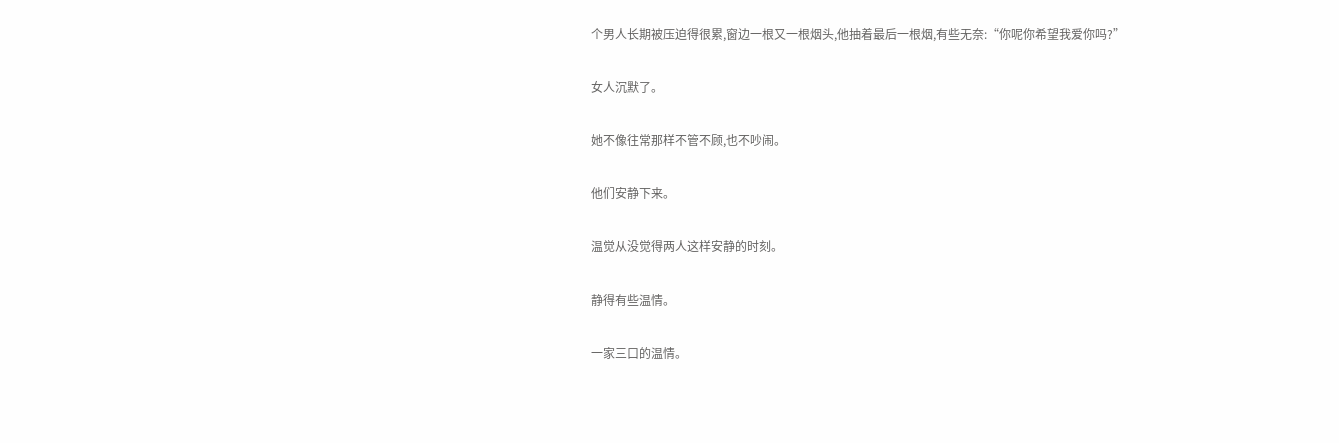个男人长期被压迫得很累,窗边一根又一根烟头,他抽着最后一根烟,有些无奈:“你呢你希望我爱你吗?”

女人沉默了。

她不像往常那样不管不顾,也不吵闹。

他们安静下来。

温觉从没觉得两人这样安静的时刻。

静得有些温情。

一家三口的温情。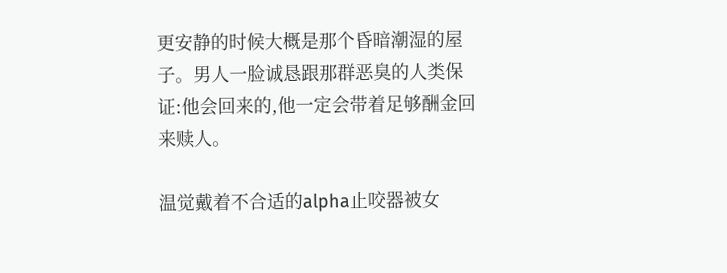更安静的时候大概是那个昏暗潮湿的屋子。男人一脸诚恳跟那群恶臭的人类保证:他会回来的,他一定会带着足够酬金回来赎人。

温觉戴着不合适的alpha止咬器被女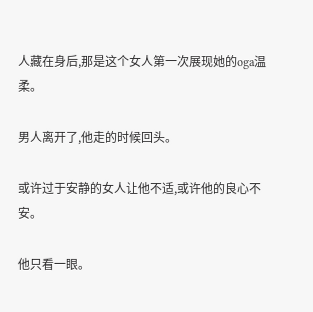人藏在身后,那是这个女人第一次展现她的oga温柔。

男人离开了,他走的时候回头。

或许过于安静的女人让他不适,或许他的良心不安。

他只看一眼。